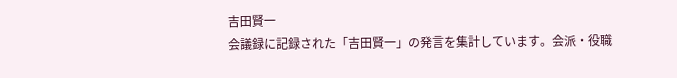吉田賢一
会議録に記録された「吉田賢一」の発言を集計しています。会派・役職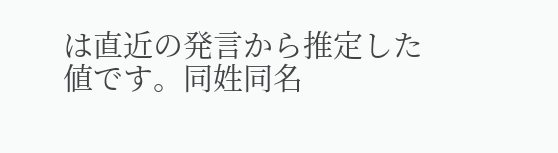は直近の発言から推定した値です。同姓同名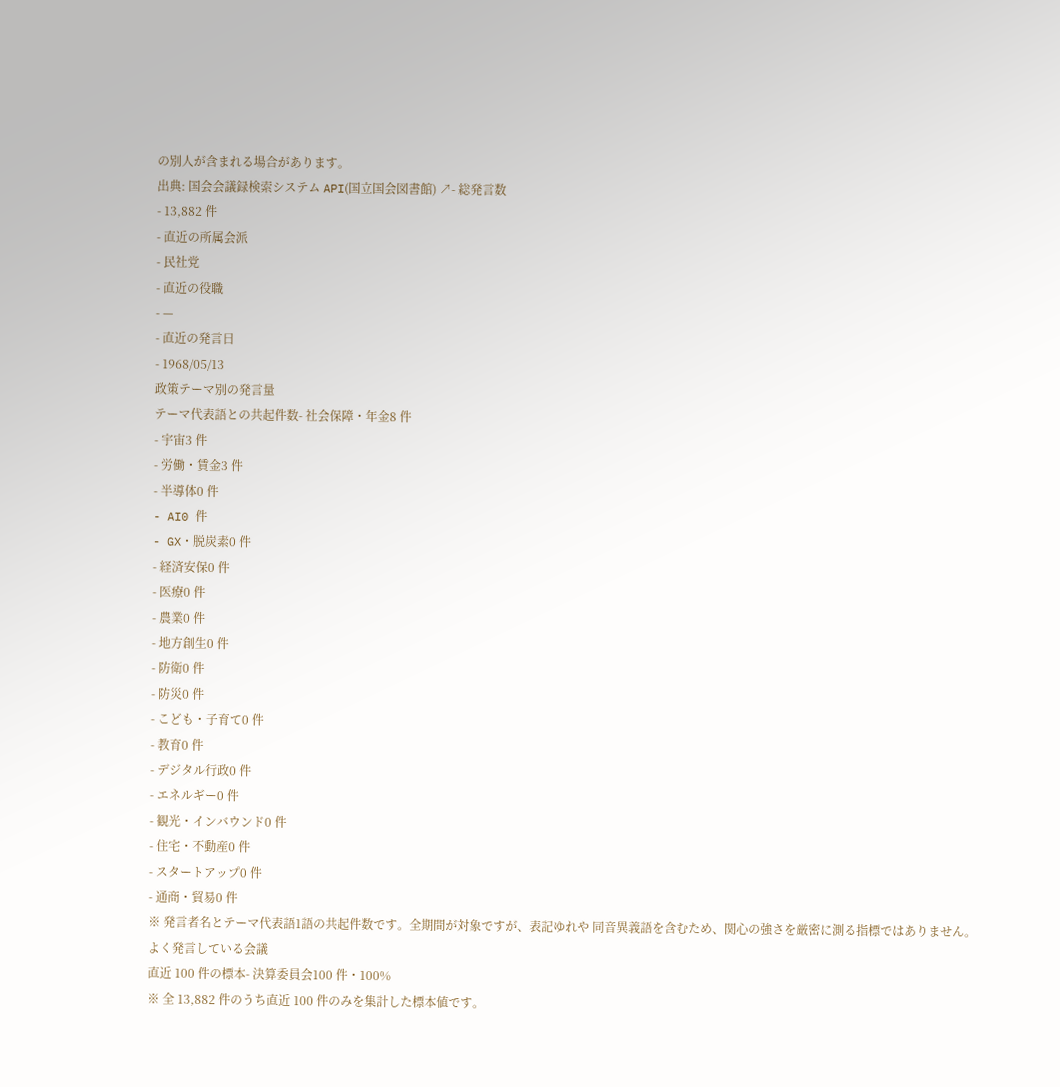の別人が含まれる場合があります。
出典: 国会会議録検索システム API(国立国会図書館) ↗- 総発言数
- 13,882 件
- 直近の所属会派
- 民社党
- 直近の役職
- —
- 直近の発言日
- 1968/05/13
政策テーマ別の発言量
テーマ代表語との共起件数- 社会保障・年金8 件
- 宇宙3 件
- 労働・賃金3 件
- 半導体0 件
- AI0 件
- GX・脱炭素0 件
- 経済安保0 件
- 医療0 件
- 農業0 件
- 地方創生0 件
- 防衛0 件
- 防災0 件
- こども・子育て0 件
- 教育0 件
- デジタル行政0 件
- エネルギー0 件
- 観光・インバウンド0 件
- 住宅・不動産0 件
- スタートアップ0 件
- 通商・貿易0 件
※ 発言者名とテーマ代表語1語の共起件数です。全期間が対象ですが、表記ゆれや 同音異義語を含むため、関心の強さを厳密に測る指標ではありません。
よく発言している会議
直近 100 件の標本- 決算委員会100 件・100%
※ 全 13,882 件のうち直近 100 件のみを集計した標本値です。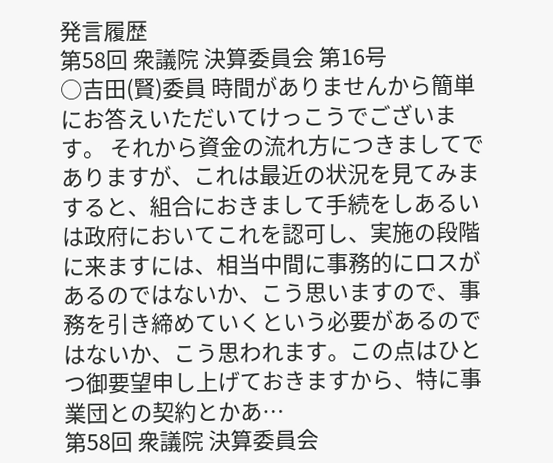発言履歴
第58回 衆議院 決算委員会 第16号
○吉田(賢)委員 時間がありませんから簡単にお答えいただいてけっこうでございます。 それから資金の流れ方につきましてでありますが、これは最近の状況を見てみますると、組合におきまして手続をしあるいは政府においてこれを認可し、実施の段階に来ますには、相当中間に事務的にロスがあるのではないか、こう思いますので、事務を引き締めていくという必要があるのではないか、こう思われます。この点はひとつ御要望申し上げておきますから、特に事業団との契約とかあ…
第58回 衆議院 決算委員会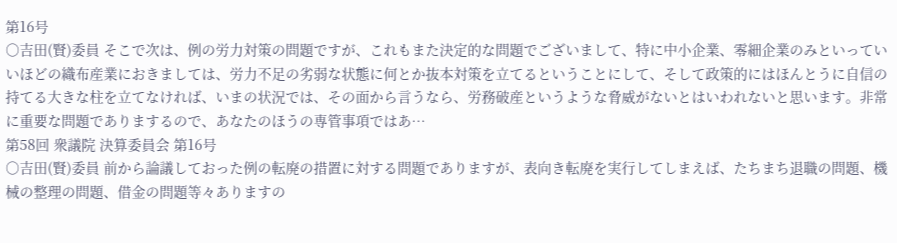第16号
○吉田(賢)委員 そこで次は、例の労力対策の問題ですが、これもまた決定的な問題でございまして、特に中小企業、零細企業のみといっていいほどの織布産業におきましては、労力不足の劣弱な状態に何とか抜本対策を立てるということにして、そして政策的にはほんとうに自信の持てる大きな柱を立てなければ、いまの状況では、その面から言うなら、労務破産というような脅威がないとはいわれないと思います。非常に重要な問題でありまするので、あなたのほうの専管事項ではあ…
第58回 衆議院 決算委員会 第16号
○吉田(賢)委員 前から論議しておった例の転廃の措置に対する問題でありますが、表向き転廃を実行してしまえば、たちまち退職の問題、機械の整理の問題、借金の問題等々ありますの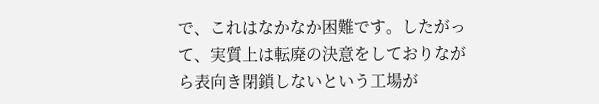で、これはなかなか困難です。したがって、実質上は転廃の決意をしておりながら表向き閉鎖しないという工場が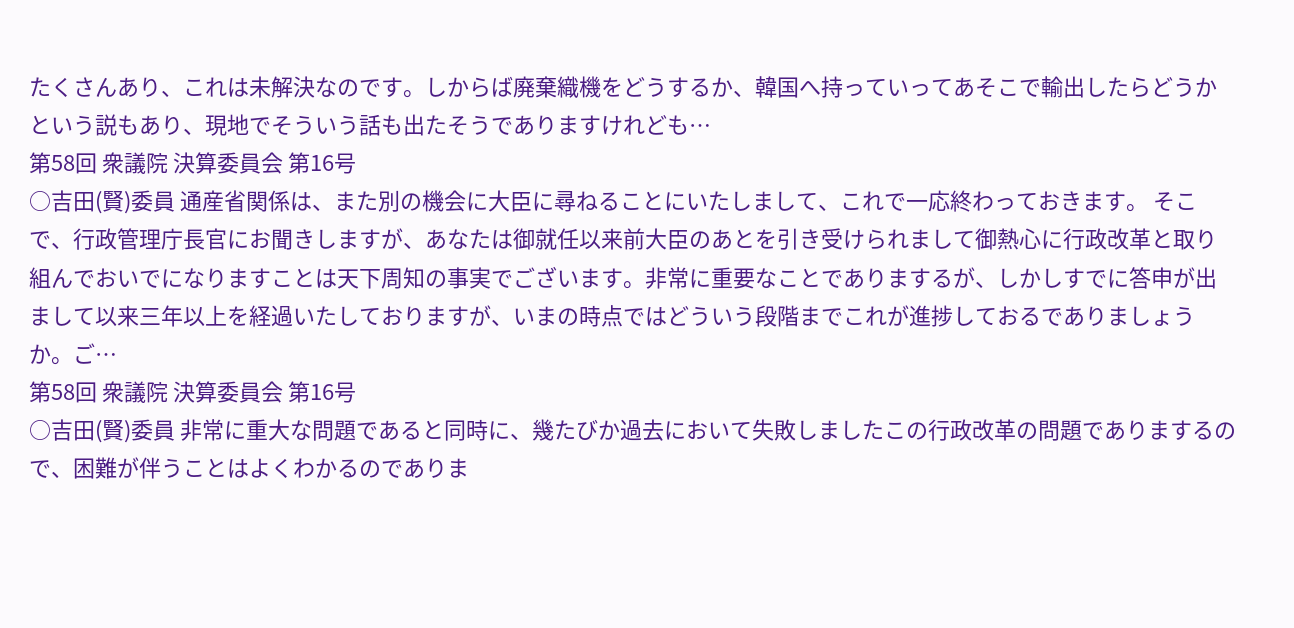たくさんあり、これは未解決なのです。しからば廃棄織機をどうするか、韓国へ持っていってあそこで輸出したらどうかという説もあり、現地でそういう話も出たそうでありますけれども…
第58回 衆議院 決算委員会 第16号
○吉田(賢)委員 通産省関係は、また別の機会に大臣に尋ねることにいたしまして、これで一応終わっておきます。 そこで、行政管理庁長官にお聞きしますが、あなたは御就任以来前大臣のあとを引き受けられまして御熱心に行政改革と取り組んでおいでになりますことは天下周知の事実でございます。非常に重要なことでありまするが、しかしすでに答申が出まして以来三年以上を経過いたしておりますが、いまの時点ではどういう段階までこれが進捗しておるでありましょうか。ご…
第58回 衆議院 決算委員会 第16号
○吉田(賢)委員 非常に重大な問題であると同時に、幾たびか過去において失敗しましたこの行政改革の問題でありまするので、困難が伴うことはよくわかるのでありま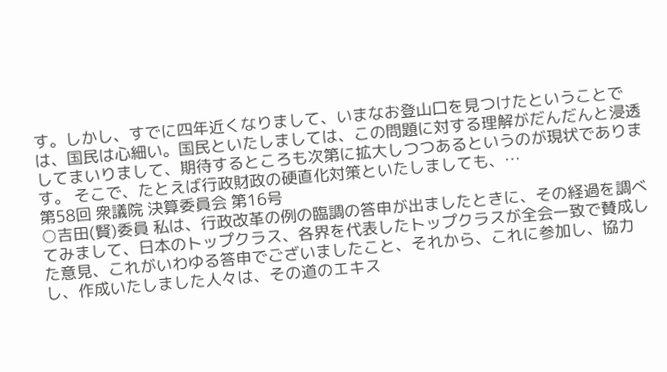す。しかし、すでに四年近くなりまして、いまなお登山口を見つけたということでは、国民は心細い。国民といたしましては、この問題に対する理解がだんだんと浸透してまいりまして、期待するところも次第に拡大しつつあるというのが現状であります。 そこで、たとえば行政財政の硬直化対策といたしましても、…
第58回 衆議院 決算委員会 第16号
○吉田(賢)委員 私は、行政改革の例の臨調の答申が出ましたときに、その経過を調べてみまして、日本のトップクラス、各界を代表したトップクラスが全会一致で賛成した意見、これがいわゆる答申でございましたこと、それから、これに参加し、協力し、作成いたしました人々は、その道のエキス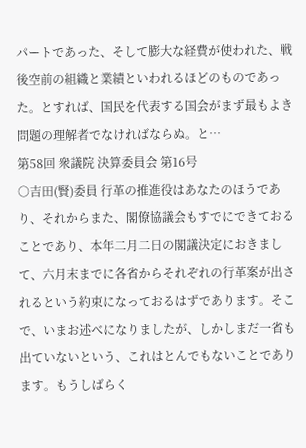パートであった、そして膨大な経費が使われた、戦後空前の組織と業績といわれるほどのものであった。とすれば、国民を代表する国会がまず最もよき問題の理解者でなければならぬ。と…
第58回 衆議院 決算委員会 第16号
○吉田(賢)委員 行革の推進役はあなたのほうであり、それからまた、閣僚協議会もすでにできておることであり、本年二月二日の閣議決定におきまして、六月末までに各省からそれぞれの行革案が出されるという約束になっておるはずであります。そこで、いまお述べになりましたが、しかしまだ一省も出ていないという、これはとんでもないことであります。もうしばらく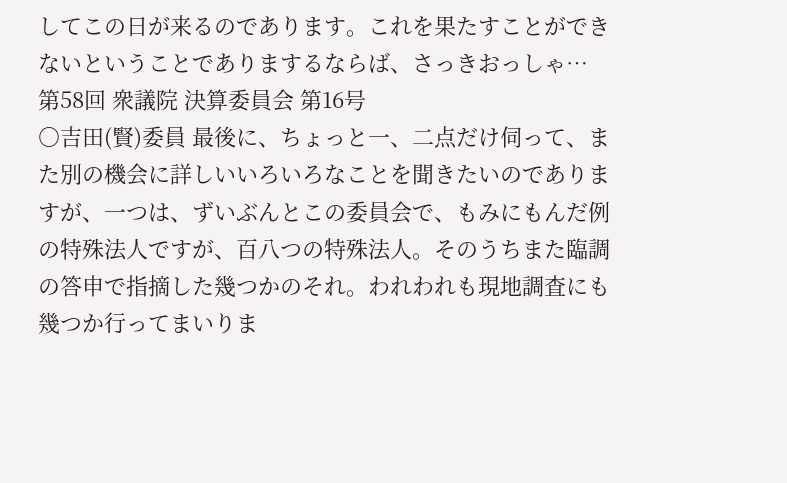してこの日が来るのであります。これを果たすことができないということでありまするならば、さっきおっしゃ…
第58回 衆議院 決算委員会 第16号
○吉田(賢)委員 最後に、ちょっと一、二点だけ伺って、また別の機会に詳しいいろいろなことを聞きたいのでありますが、一つは、ずいぶんとこの委員会で、もみにもんだ例の特殊法人ですが、百八つの特殊法人。そのうちまた臨調の答申で指摘した幾つかのそれ。われわれも現地調査にも幾つか行ってまいりま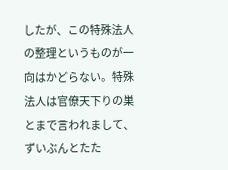したが、この特殊法人の整理というものが一向はかどらない。特殊法人は官僚天下りの巣とまで言われまして、ずいぶんとたた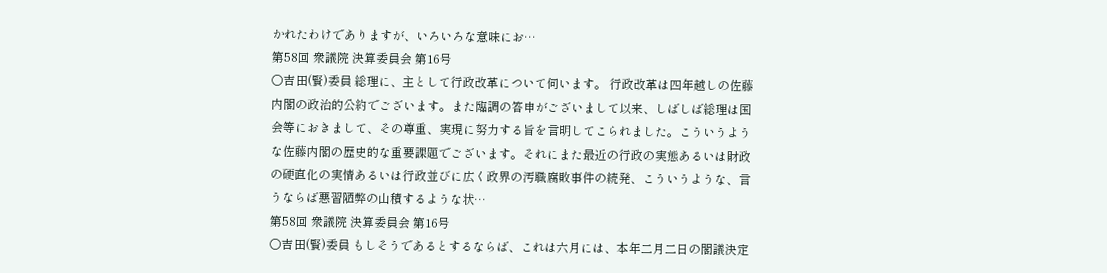かれたわけでありますが、いろいろな意味にお…
第58回 衆議院 決算委員会 第16号
○吉田(賢)委員 総理に、主として行政改革について伺います。 行政改革は四年越しの佐藤内閣の政治的公約でございます。また臨調の答申がございまして以来、しばしば総理は国会等におきまして、その尊重、実現に努力する旨を言明してこられました。こういうような佐藤内閣の歴史的な重要課題でございます。それにまた最近の行政の実態あるいは財政の硬直化の実情あるいは行政並びに広く政界の汚職腐敗事件の続発、こういうような、言うならば悪習陋弊の山積するような状…
第58回 衆議院 決算委員会 第16号
○吉田(賢)委員 もしそうであるとするならば、これは六月には、本年二月二日の閣議決定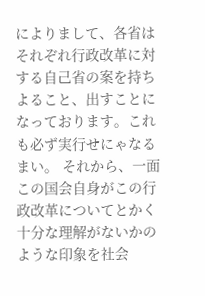によりまして、各省はそれぞれ行政改革に対する自己省の案を持ちよること、出すことになっております。これも必ず実行せにゃなるまい。 それから、一面この国会自身がこの行政改革についてとかく十分な理解がないかのような印象を社会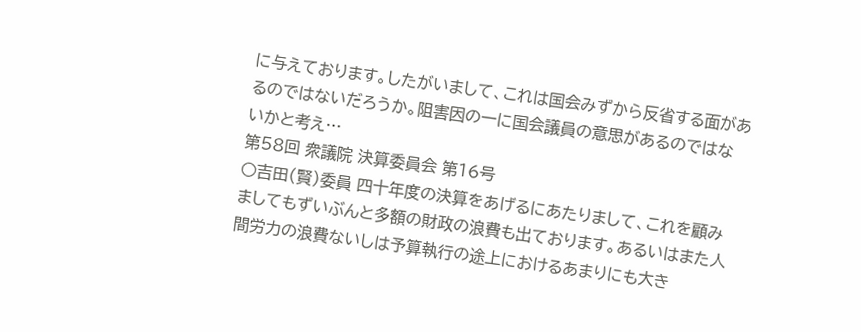に与えております。したがいまして、これは国会みずから反省する面があるのではないだろうか。阻害因の一に国会議員の意思があるのではないかと考え…
第58回 衆議院 決算委員会 第16号
○吉田(賢)委員 四十年度の決算をあげるにあたりまして、これを顧みましてもずいぶんと多額の財政の浪費も出ております。あるいはまた人間労力の浪費ないしは予算執行の途上におけるあまりにも大き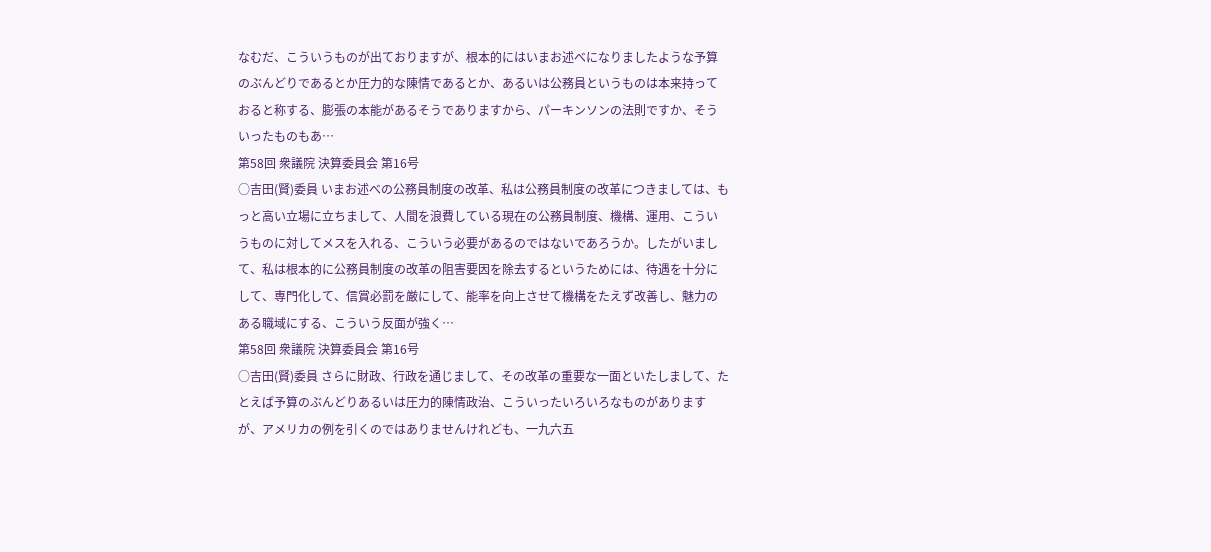なむだ、こういうものが出ておりますが、根本的にはいまお述べになりましたような予算のぶんどりであるとか圧力的な陳情であるとか、あるいは公務員というものは本来持っておると称する、膨張の本能があるそうでありますから、パーキンソンの法則ですか、そういったものもあ…
第58回 衆議院 決算委員会 第16号
○吉田(賢)委員 いまお述べの公務員制度の改革、私は公務員制度の改革につきましては、もっと高い立場に立ちまして、人間を浪費している現在の公務員制度、機構、運用、こういうものに対してメスを入れる、こういう必要があるのではないであろうか。したがいまして、私は根本的に公務員制度の改革の阻害要因を除去するというためには、待遇を十分にして、専門化して、信賞必罰を厳にして、能率を向上させて機構をたえず改善し、魅力のある職域にする、こういう反面が強く…
第58回 衆議院 決算委員会 第16号
○吉田(賢)委員 さらに財政、行政を通じまして、その改革の重要な一面といたしまして、たとえば予算のぶんどりあるいは圧力的陳情政治、こういったいろいろなものがありますが、アメリカの例を引くのではありませんけれども、一九六五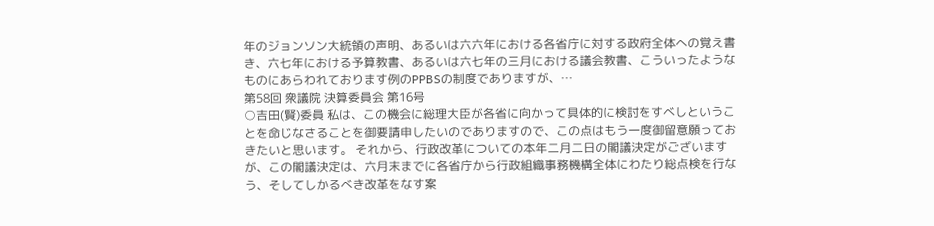年のジョンソン大統領の声明、あるいは六六年における各省庁に対する政府全体への覚え書き、六七年における予算教書、あるいは六七年の三月における議会教書、こういったようなものにあらわれております例のPPBSの制度でありますが、…
第58回 衆議院 決算委員会 第16号
○吉田(賢)委員 私は、この機会に総理大臣が各省に向かって具体的に検討をすべしということを命じなさることを御要請申したいのでありますので、この点はもう一度御留意願っておきたいと思います。 それから、行政改革についての本年二月二日の閣議決定がございますが、この閣議決定は、六月末までに各省庁から行政組織事務機構全体にわたり総点検を行なう、そしてしかるべき改革をなす案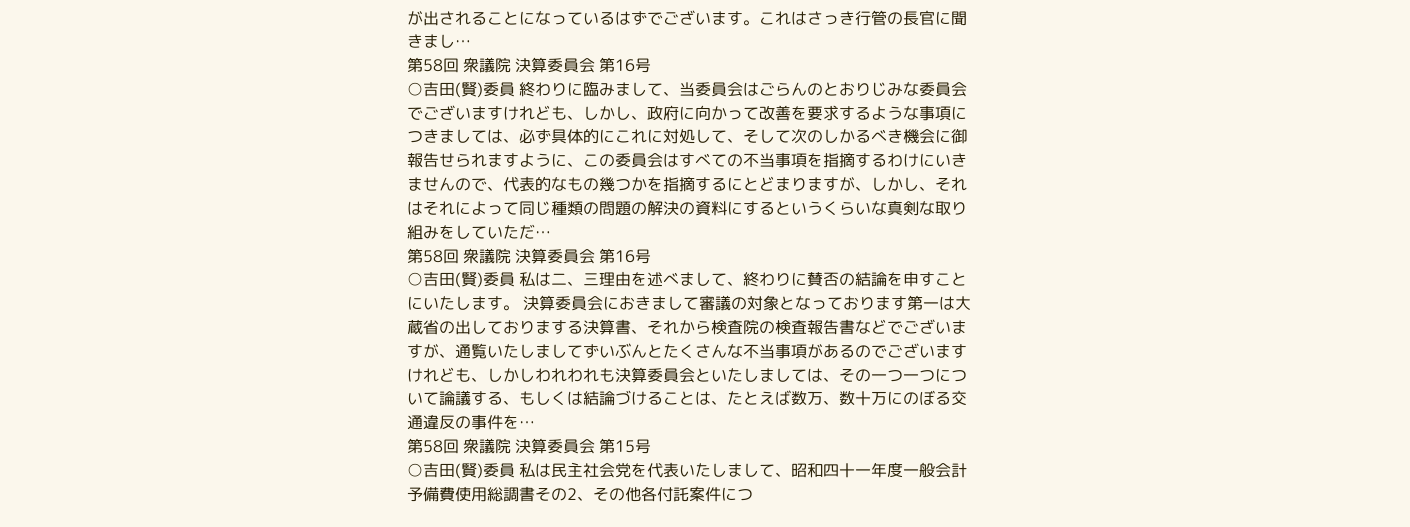が出されることになっているはずでございます。これはさっき行管の長官に聞きまし…
第58回 衆議院 決算委員会 第16号
○吉田(賢)委員 終わりに臨みまして、当委員会はごらんのとおりじみな委員会でございますけれども、しかし、政府に向かって改善を要求するような事項につきましては、必ず具体的にこれに対処して、そして次のしかるべき機会に御報告せられますように、この委員会はすべての不当事項を指摘するわけにいきませんので、代表的なもの幾つかを指摘するにとどまりますが、しかし、それはそれによって同じ種類の問題の解決の資料にするというくらいな真剣な取り組みをしていただ…
第58回 衆議院 決算委員会 第16号
○吉田(賢)委員 私は二、三理由を述べまして、終わりに賛否の結論を申すことにいたします。 決算委員会におきまして審議の対象となっております第一は大蔵省の出しておりまする決算書、それから検査院の検査報告書などでございますが、通覧いたしましてずいぶんとたくさんな不当事項があるのでございますけれども、しかしわれわれも決算委員会といたしましては、その一つ一つについて論議する、もしくは結論づけることは、たとえば数万、数十万にのぼる交通違反の事件を…
第58回 衆議院 決算委員会 第15号
○吉田(賢)委員 私は民主社会党を代表いたしまして、昭和四十一年度一般会計予備費使用総調書その2、その他各付託案件につ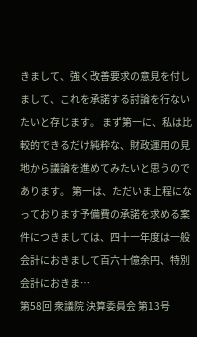きまして、強く改善要求の意見を付しまして、これを承諾する討論を行ないたいと存じます。 まず第一に、私は比較的できるだけ純粋な、財政運用の見地から議論を進めてみたいと思うのであります。 第一は、ただいま上程になっております予備費の承諾を求める案件につきましては、四十一年度は一般会計におきまして百六十億余円、特別会計におきま…
第58回 衆議院 決算委員会 第13号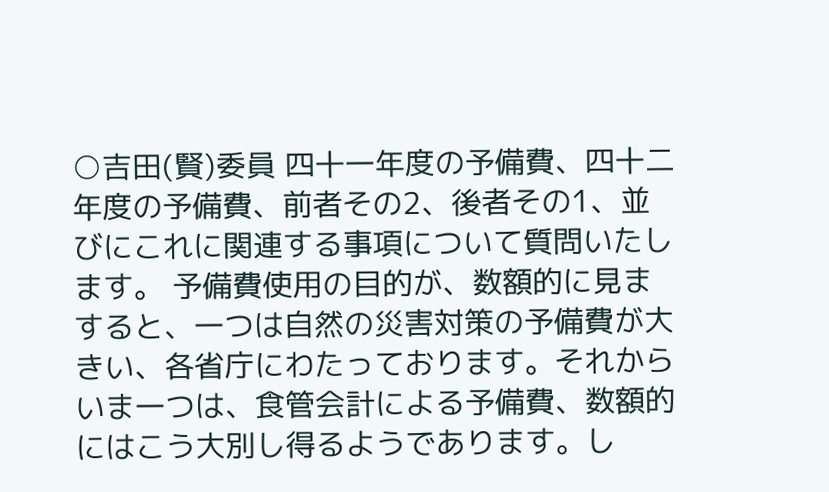○吉田(賢)委員 四十一年度の予備費、四十二年度の予備費、前者その2、後者その1、並びにこれに関連する事項について質問いたします。 予備費使用の目的が、数額的に見ますると、一つは自然の災害対策の予備費が大きい、各省庁にわたっております。それからいま一つは、食管会計による予備費、数額的にはこう大別し得るようであります。し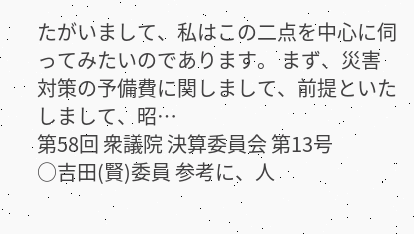たがいまして、私はこの二点を中心に伺ってみたいのであります。 まず、災害対策の予備費に関しまして、前提といたしまして、昭…
第58回 衆議院 決算委員会 第13号
○吉田(賢)委員 参考に、人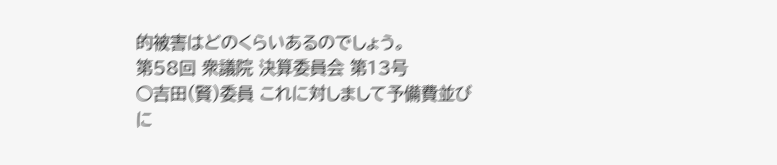的被害はどのくらいあるのでしょう。
第58回 衆議院 決算委員会 第13号
○吉田(賢)委員 これに対しまして予備費並びに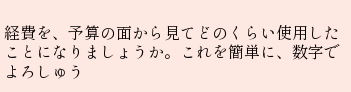経費を、予算の面から見てどのくらい使用したことになりましょうか。これを簡単に、数字でよろしゅう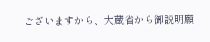ございますから、大蔵省から御説明願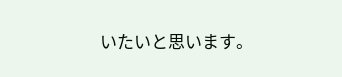いたいと思います。